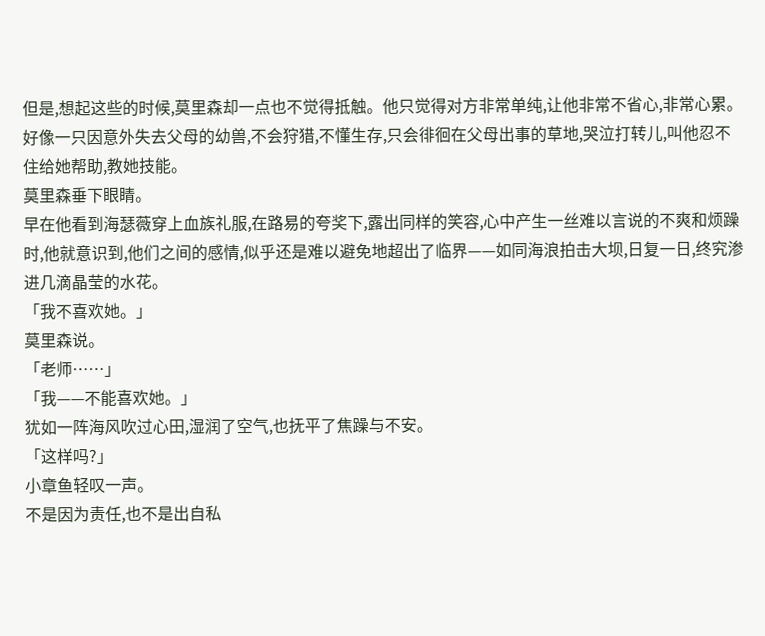但是,想起这些的时候,莫里森却一点也不觉得抵触。他只觉得对方非常单纯,让他非常不省心,非常心累。
好像一只因意外失去父母的幼兽,不会狩猎,不懂生存,只会徘徊在父母出事的草地,哭泣打转儿,叫他忍不住给她帮助,教她技能。
莫里森垂下眼睛。
早在他看到海瑟薇穿上血族礼服,在路易的夸奖下,露出同样的笑容,心中产生一丝难以言说的不爽和烦躁时,他就意识到,他们之间的感情,似乎还是难以避免地超出了临界——如同海浪拍击大坝,日复一日,终究渗进几滴晶莹的水花。
「我不喜欢她。」
莫里森说。
「老师……」
「我——不能喜欢她。」
犹如一阵海风吹过心田,湿润了空气,也抚平了焦躁与不安。
「这样吗?」
小章鱼轻叹一声。
不是因为责任,也不是出自私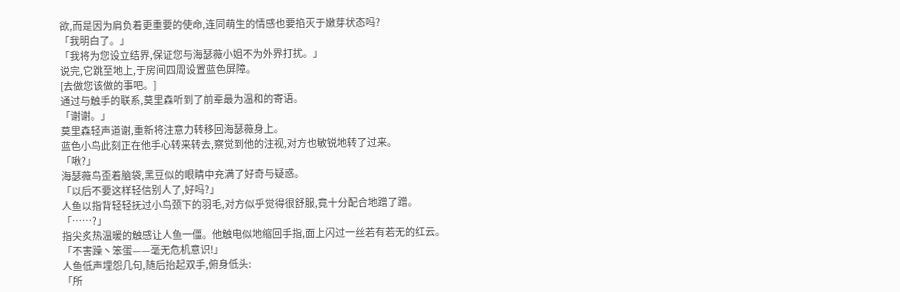欲,而是因为肩负着更重要的使命,连同萌生的情感也要掐灭于嫩芽状态吗?
「我明白了。」
「我将为您设立结界,保证您与海瑟薇小姐不为外界打扰。」
说完,它跳至地上,于房间四周设置蓝色屏障。
[去做您该做的事吧。]
通过与触手的联系,莫里森听到了前辈最为温和的寄语。
「谢谢。」
莫里森轻声道谢,重新将注意力转移回海瑟薇身上。
蓝色小鸟此刻正在他手心转来转去,察觉到他的注视,对方也敏锐地转了过来。
「啾?」
海瑟薇鸟歪着脑袋,黑豆似的眼睛中充满了好奇与疑惑。
「以后不要这样轻信别人了,好吗?」
人鱼以指背轻轻抚过小鸟颈下的羽毛,对方似乎觉得很舒服,竟十分配合地蹭了蹭。
「……?」
指尖炙热温暖的触感让人鱼一僵。他触电似地缩回手指,面上闪过一丝若有若无的红云。
「不害躁丶笨蛋——毫无危机意识!」
人鱼低声埋怨几句,随后抬起双手,俯身低头:
「所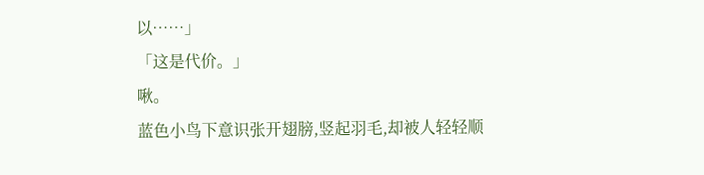以……」
「这是代价。」
啾。
蓝色小鸟下意识张开翅膀,竖起羽毛,却被人轻轻顺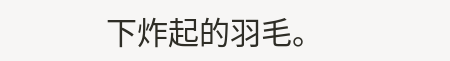下炸起的羽毛。